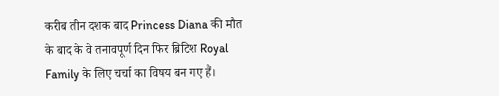करीब तीन दशक बाद Princess Diana की मौत के बाद के वे तनावपूर्ण दिन फिर ब्रिटिश Royal Family के लिए चर्चा का विषय बन गए हैं।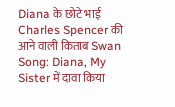Diana के छोटे भाई Charles Spencer की आने वाली किताब Swan Song: Diana, My Sister में दावा किया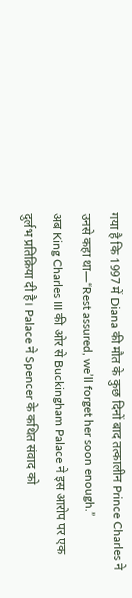गया है कि 1997 में Diana की मौत के कुछ दिनों बाद तत्कालीन Prince Charles ने उनसे कहा था—“Rest assured, we’ll forget her soon enough.”
अब King Charles III की ओर से Buckingham Palace ने इस आरोप पर एक दुर्लभ प्रतिक्रिया दी है। Palace ने Spencer के कथित संवाद को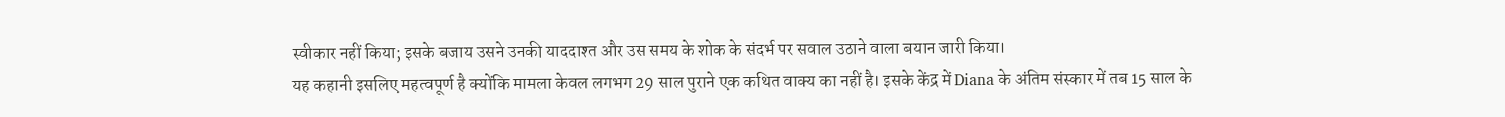स्वीकार नहीं किया; इसके बजाय उसने उनकी याददाश्त और उस समय के शोक के संदर्भ पर सवाल उठाने वाला बयान जारी किया।
यह कहानी इसलिए महत्वपूर्ण है क्योंकि मामला केवल लगभग 29 साल पुराने एक कथित वाक्य का नहीं है। इसके केंद्र में Diana के अंतिम संस्कार में तब 15 साल के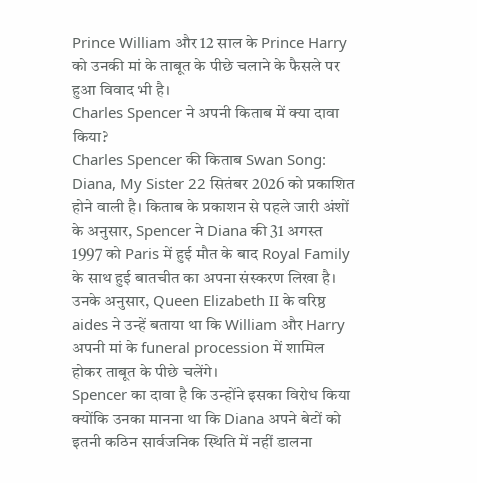Prince William और 12 साल के Prince Harry को उनकी मां के ताबूत के पीछे चलाने के फैसले पर हुआ विवाद भी है।
Charles Spencer ने अपनी किताब में क्या दावा किया?
Charles Spencer की किताब Swan Song: Diana, My Sister 22 सितंबर 2026 को प्रकाशित होने वाली है। किताब के प्रकाशन से पहले जारी अंशों के अनुसार, Spencer ने Diana की 31 अगस्त 1997 को Paris में हुई मौत के बाद Royal Family के साथ हुई बातचीत का अपना संस्करण लिखा है।
उनके अनुसार, Queen Elizabeth II के वरिष्ठ aides ने उन्हें बताया था कि William और Harry अपनी मां के funeral procession में शामिल होकर ताबूत के पीछे चलेंगे।
Spencer का दावा है कि उन्होंने इसका विरोध किया क्योंकि उनका मानना था कि Diana अपने बेटों को इतनी कठिन सार्वजनिक स्थिति में नहीं डालना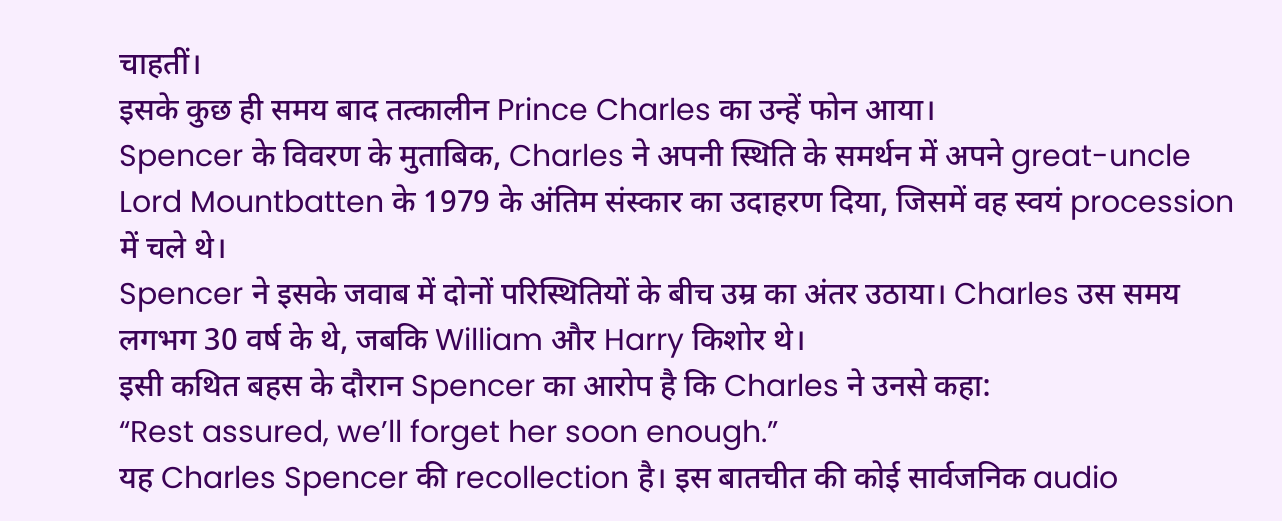चाहतीं।
इसके कुछ ही समय बाद तत्कालीन Prince Charles का उन्हें फोन आया।
Spencer के विवरण के मुताबिक, Charles ने अपनी स्थिति के समर्थन में अपने great-uncle Lord Mountbatten के 1979 के अंतिम संस्कार का उदाहरण दिया, जिसमें वह स्वयं procession में चले थे।
Spencer ने इसके जवाब में दोनों परिस्थितियों के बीच उम्र का अंतर उठाया। Charles उस समय लगभग 30 वर्ष के थे, जबकि William और Harry किशोर थे।
इसी कथित बहस के दौरान Spencer का आरोप है कि Charles ने उनसे कहा:
“Rest assured, we’ll forget her soon enough.”
यह Charles Spencer की recollection है। इस बातचीत की कोई सार्वजनिक audio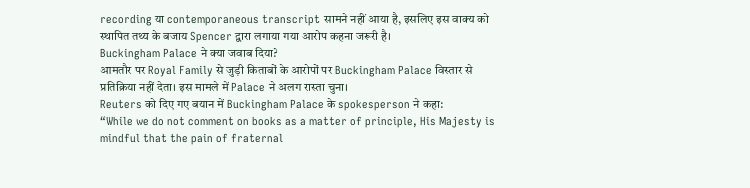recording या contemporaneous transcript सामने नहीं आया है, इसलिए इस वाक्य को स्थापित तथ्य के बजाय Spencer द्वारा लगाया गया आरोप कहना जरूरी है।
Buckingham Palace ने क्या जवाब दिया?
आमतौर पर Royal Family से जुड़ी किताबों के आरोपों पर Buckingham Palace विस्तार से प्रतिक्रिया नहीं देता। इस मामले में Palace ने अलग रास्ता चुना।
Reuters को दिए गए बयान में Buckingham Palace के spokesperson ने कहा:
“While we do not comment on books as a matter of principle, His Majesty is mindful that the pain of fraternal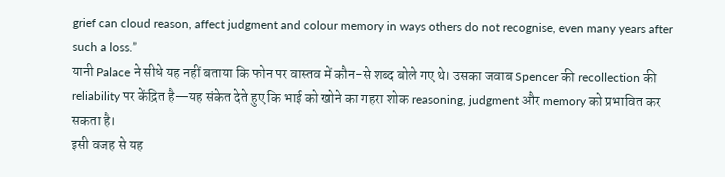grief can cloud reason, affect judgment and colour memory in ways others do not recognise, even many years after such a loss.”
यानी Palace ने सीधे यह नहीं बताया कि फोन पर वास्तव में कौन-से शब्द बोले गए थे। उसका जवाब Spencer की recollection की reliability पर केंद्रित है—यह संकेत देते हुए कि भाई को खोने का गहरा शोक reasoning, judgment और memory को प्रभावित कर सकता है।
इसी वजह से यह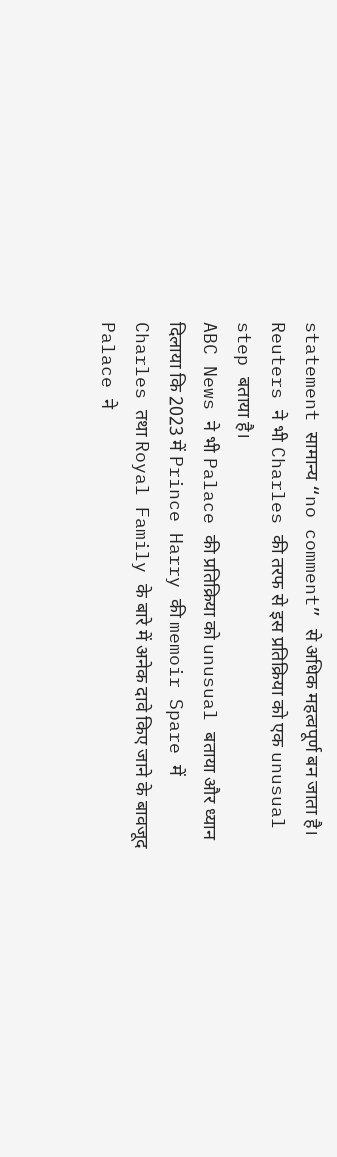statement सामान्य “no comment” से अधिक महत्वपूर्ण बन जाता है। Reuters ने भी Charles की तरफ से इस प्रतिक्रिया को एक unusual step बताया है।
ABC News ने भी Palace की प्रतिक्रिया को unusual बताया और ध्यान दिलाया कि 2023 में Prince Harry की memoir Spare में Charles तथा Royal Family के बारे में अनेक दावे किए जाने के बावजूद Palace ने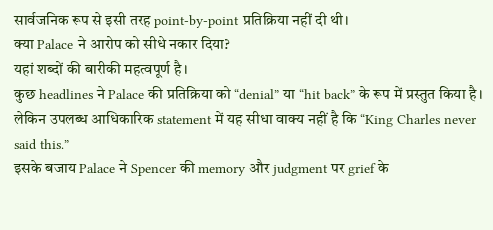सार्वजनिक रूप से इसी तरह point-by-point प्रतिक्रिया नहीं दी थी।
क्या Palace ने आरोप को सीधे नकार दिया?
यहां शब्दों की बारीकी महत्वपूर्ण है।
कुछ headlines ने Palace की प्रतिक्रिया को “denial” या “hit back” के रूप में प्रस्तुत किया है। लेकिन उपलब्ध आधिकारिक statement में यह सीधा वाक्य नहीं है कि “King Charles never said this.”
इसके बजाय Palace ने Spencer की memory और judgment पर grief के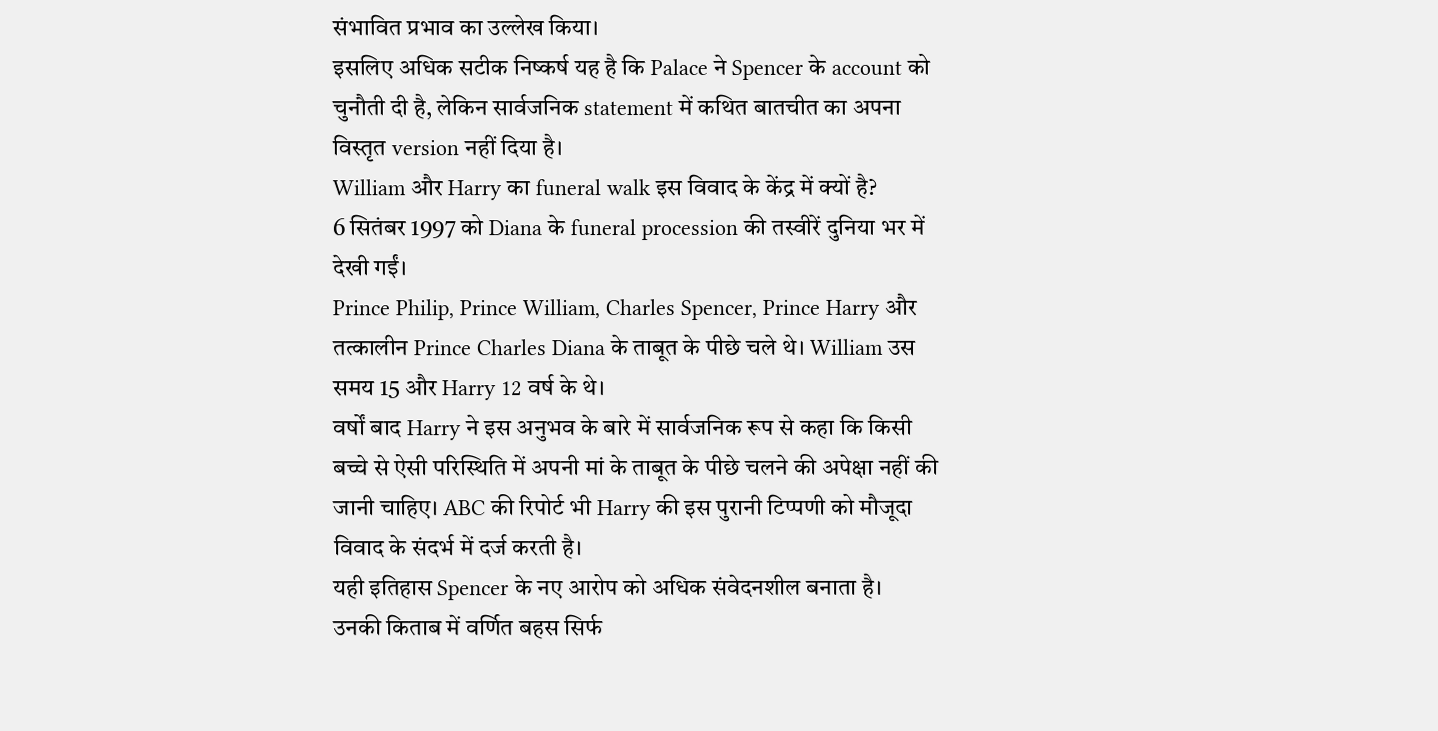संभावित प्रभाव का उल्लेख किया।
इसलिए अधिक सटीक निष्कर्ष यह है कि Palace ने Spencer के account को चुनौती दी है, लेकिन सार्वजनिक statement में कथित बातचीत का अपना विस्तृत version नहीं दिया है।
William और Harry का funeral walk इस विवाद के केंद्र में क्यों है?
6 सितंबर 1997 को Diana के funeral procession की तस्वीरें दुनिया भर में देखी गईं।
Prince Philip, Prince William, Charles Spencer, Prince Harry और तत्कालीन Prince Charles Diana के ताबूत के पीछे चले थे। William उस समय 15 और Harry 12 वर्ष के थे।
वर्षों बाद Harry ने इस अनुभव के बारे में सार्वजनिक रूप से कहा कि किसी बच्चे से ऐसी परिस्थिति में अपनी मां के ताबूत के पीछे चलने की अपेक्षा नहीं की जानी चाहिए। ABC की रिपोर्ट भी Harry की इस पुरानी टिप्पणी को मौजूदा विवाद के संदर्भ में दर्ज करती है।
यही इतिहास Spencer के नए आरोप को अधिक संवेदनशील बनाता है।
उनकी किताब में वर्णित बहस सिर्फ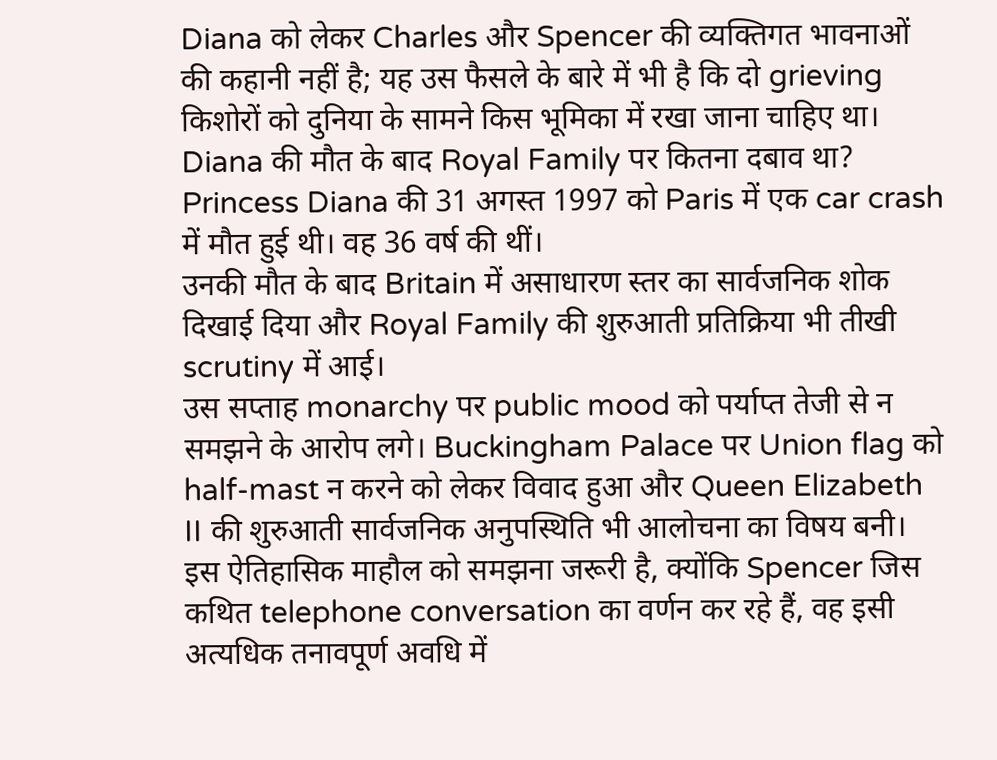Diana को लेकर Charles और Spencer की व्यक्तिगत भावनाओं की कहानी नहीं है; यह उस फैसले के बारे में भी है कि दो grieving किशोरों को दुनिया के सामने किस भूमिका में रखा जाना चाहिए था।
Diana की मौत के बाद Royal Family पर कितना दबाव था?
Princess Diana की 31 अगस्त 1997 को Paris में एक car crash में मौत हुई थी। वह 36 वर्ष की थीं।
उनकी मौत के बाद Britain में असाधारण स्तर का सार्वजनिक शोक दिखाई दिया और Royal Family की शुरुआती प्रतिक्रिया भी तीखी scrutiny में आई।
उस सप्ताह monarchy पर public mood को पर्याप्त तेजी से न समझने के आरोप लगे। Buckingham Palace पर Union flag को half-mast न करने को लेकर विवाद हुआ और Queen Elizabeth II की शुरुआती सार्वजनिक अनुपस्थिति भी आलोचना का विषय बनी।
इस ऐतिहासिक माहौल को समझना जरूरी है, क्योंकि Spencer जिस कथित telephone conversation का वर्णन कर रहे हैं, वह इसी अत्यधिक तनावपूर्ण अवधि में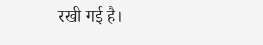रखी गई है।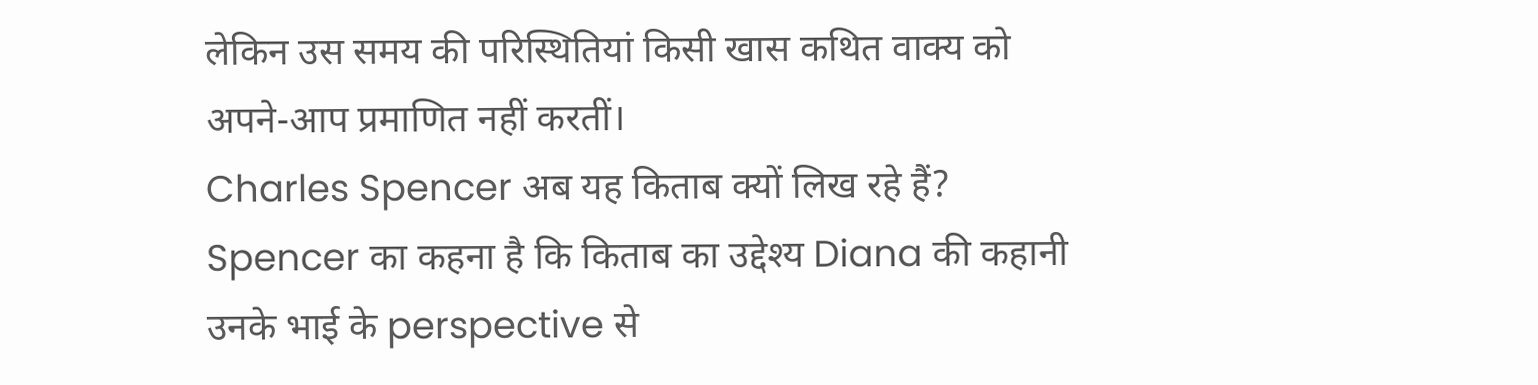लेकिन उस समय की परिस्थितियां किसी खास कथित वाक्य को अपने-आप प्रमाणित नहीं करतीं।
Charles Spencer अब यह किताब क्यों लिख रहे हैं?
Spencer का कहना है कि किताब का उद्देश्य Diana की कहानी उनके भाई के perspective से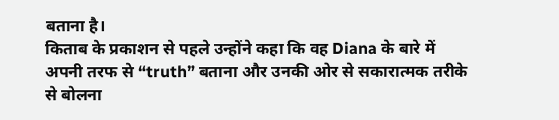बताना है।
किताब के प्रकाशन से पहले उन्होंने कहा कि वह Diana के बारे में अपनी तरफ से “truth” बताना और उनकी ओर से सकारात्मक तरीके से बोलना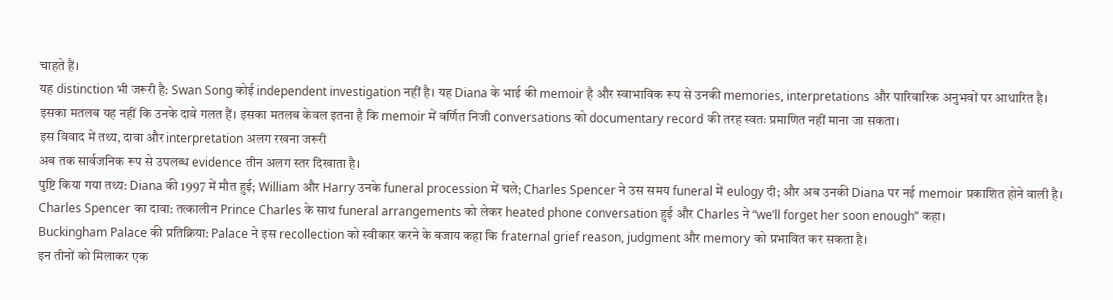चाहते हैं।
यह distinction भी जरूरी है: Swan Song कोई independent investigation नहीं है। यह Diana के भाई की memoir है और स्वाभाविक रूप से उनकी memories, interpretations और पारिवारिक अनुभवों पर आधारित है।
इसका मतलब यह नहीं कि उनके दावे गलत हैं। इसका मतलब केवल इतना है कि memoir में वर्णित निजी conversations को documentary record की तरह स्वतः प्रमाणित नहीं माना जा सकता।
इस विवाद में तथ्य, दावा और interpretation अलग रखना जरूरी
अब तक सार्वजनिक रूप से उपलब्ध evidence तीन अलग स्तर दिखाता है।
पुष्टि किया गया तथ्य: Diana की 1997 में मौत हुई; William और Harry उनके funeral procession में चले; Charles Spencer ने उस समय funeral में eulogy दी; और अब उनकी Diana पर नई memoir प्रकाशित होने वाली है।
Charles Spencer का दावा: तत्कालीन Prince Charles के साथ funeral arrangements को लेकर heated phone conversation हुई और Charles ने “we’ll forget her soon enough” कहा।
Buckingham Palace की प्रतिक्रिया: Palace ने इस recollection को स्वीकार करने के बजाय कहा कि fraternal grief reason, judgment और memory को प्रभावित कर सकता है।
इन तीनों को मिलाकर एक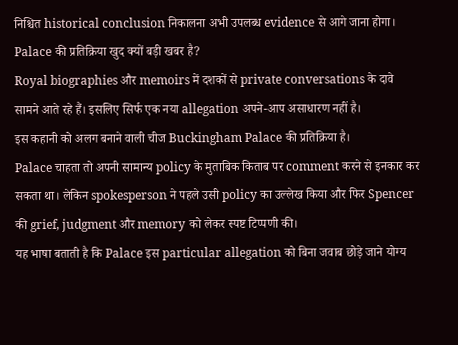निश्चित historical conclusion निकालना अभी उपलब्ध evidence से आगे जाना होगा।
Palace की प्रतिक्रिया खुद क्यों बड़ी खबर है?
Royal biographies और memoirs में दशकों से private conversations के दावे सामने आते रहे हैं। इसलिए सिर्फ एक नया allegation अपने-आप असाधारण नहीं है।
इस कहानी को अलग बनाने वाली चीज Buckingham Palace की प्रतिक्रिया है।
Palace चाहता तो अपनी सामान्य policy के मुताबिक किताब पर comment करने से इनकार कर सकता था। लेकिन spokesperson ने पहले उसी policy का उल्लेख किया और फिर Spencer की grief, judgment और memory को लेकर स्पष्ट टिप्पणी की।
यह भाषा बताती है कि Palace इस particular allegation को बिना जवाब छोड़े जाने योग्य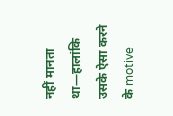नहीं मानता था—हालांकि उसके ऐसा करने के motive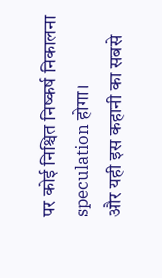पर कोई निश्चित निष्कर्ष निकालना speculation होगा।
और यही इस कहानी का सबसे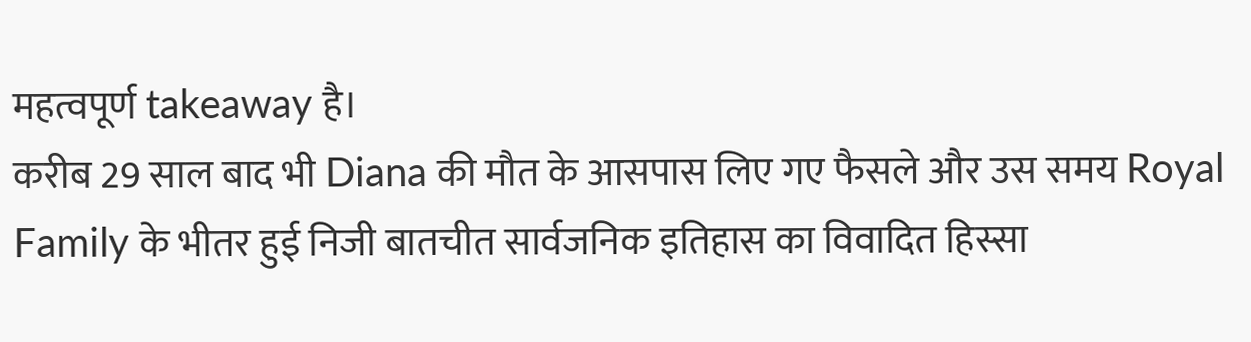महत्वपूर्ण takeaway है।
करीब 29 साल बाद भी Diana की मौत के आसपास लिए गए फैसले और उस समय Royal Family के भीतर हुई निजी बातचीत सार्वजनिक इतिहास का विवादित हिस्सा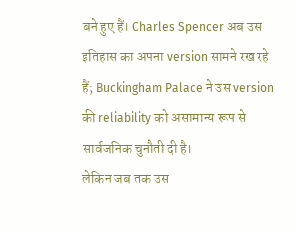बने हुए हैं। Charles Spencer अब उस इतिहास का अपना version सामने रख रहे हैं; Buckingham Palace ने उस version की reliability को असामान्य रूप से सार्वजनिक चुनौती दी है।
लेकिन जब तक उस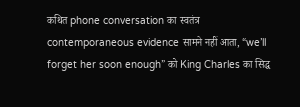कथित phone conversation का स्वतंत्र contemporaneous evidence सामने नहीं आता, “we’ll forget her soon enough” को King Charles का सिद्ध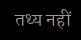तथ्य नहीं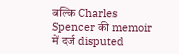बल्कि Charles Spencer की memoir में दर्ज disputed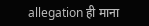allegation ही माना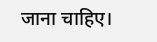जाना चाहिए।